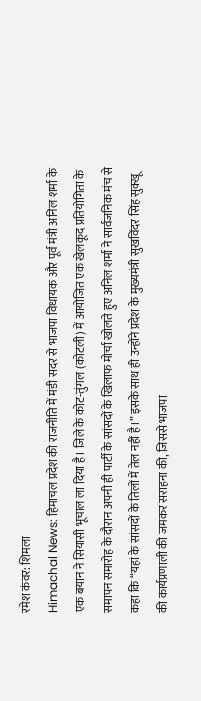रमेश कंवर: शिमला
Himachal News: हिमाचल प्रदेश की राजनीति में मंडी सदर से भाजपा विधायक और पूर्व मंत्री अनिल शर्मा के एक बयान ने सियासी भूचाल ला दिया है। जिले के कोट-तुंगल (कोटली) में आयोजित एक खेलकूद प्रतियोगिता के समापन समारोह के दौरान अपनी ही पार्टी के सांसदों के खिलाफ मोर्चा खोलते हुए अनिल शर्मा ने सार्वजनिक मंच से कहा कि “यहां के सांसदों के तिलों में तेल नहीं है।” इसके साथ ही उन्होंने प्रदेश के मुख्यमंत्री सुखविंदर सिंह सुक्खू की कार्यप्रणाली की जमकर सराहना की, जिससे भाजपा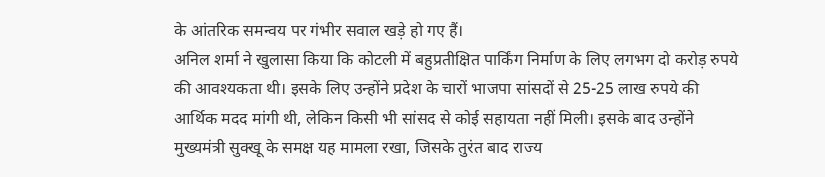के आंतरिक समन्वय पर गंभीर सवाल खड़े हो गए हैं।
अनिल शर्मा ने खुलासा किया कि कोटली में बहुप्रतीक्षित पार्किंग निर्माण के लिए लगभग दो करोड़ रुपये की आवश्यकता थी। इसके लिए उन्होंने प्रदेश के चारों भाजपा सांसदों से 25-25 लाख रुपये की आर्थिक मदद मांगी थी, लेकिन किसी भी सांसद से कोई सहायता नहीं मिली। इसके बाद उन्होंने मुख्यमंत्री सुक्खू के समक्ष यह मामला रखा, जिसके तुरंत बाद राज्य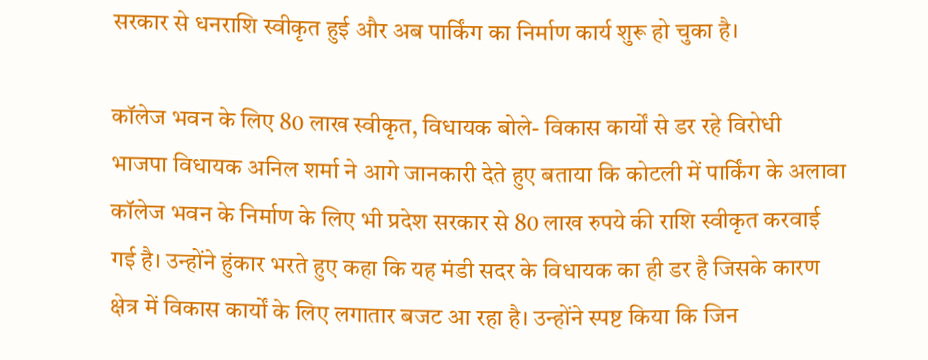सरकार से धनराशि स्वीकृत हुई और अब पार्किंग का निर्माण कार्य शुरू हो चुका है।

कॉलेज भवन के लिए 80 लाख स्वीकृत, विधायक बोले- विकास कार्यों से डर रहे विरोधी
भाजपा विधायक अनिल शर्मा ने आगे जानकारी देते हुए बताया कि कोटली में पार्किंग के अलावा कॉलेज भवन के निर्माण के लिए भी प्रदेश सरकार से 80 लाख रुपये की राशि स्वीकृत करवाई गई है। उन्होंने हुंकार भरते हुए कहा कि यह मंडी सदर के विधायक का ही डर है जिसके कारण क्षेत्र में विकास कार्यों के लिए लगातार बजट आ रहा है। उन्होंने स्पष्ट किया कि जिन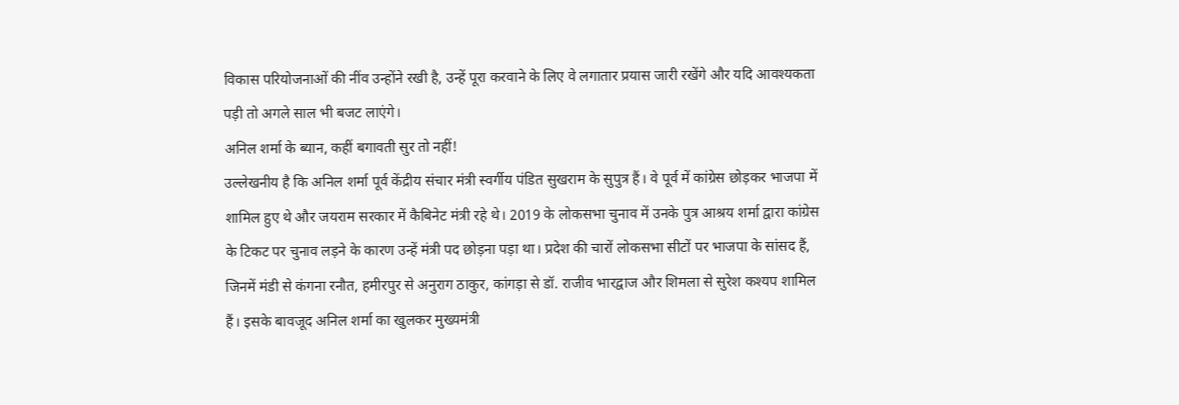विकास परियोजनाओं की नींव उन्होंने रखी है, उन्हें पूरा करवाने के लिए वे लगातार प्रयास जारी रखेंगे और यदि आवश्यकता पड़ी तो अगले साल भी बजट लाएंगे।
अनिल शर्मा के ब्यान, कहीं बगावती सुर तो नहीं!
उल्लेखनीय है कि अनिल शर्मा पूर्व केंद्रीय संचार मंत्री स्वर्गीय पंडित सुखराम के सुपुत्र हैं। वे पूर्व में कांग्रेस छोड़कर भाजपा में शामिल हुए थे और जयराम सरकार में कैबिनेट मंत्री रहे थे। 2019 के लोकसभा चुनाव में उनके पुत्र आश्रय शर्मा द्वारा कांग्रेस के टिकट पर चुनाव लड़ने के कारण उन्हें मंत्री पद छोड़ना पड़ा था। प्रदेश की चारों लोकसभा सीटों पर भाजपा के सांसद हैं, जिनमें मंडी से कंगना रनौत, हमीरपुर से अनुराग ठाकुर, कांगड़ा से डॉ. राजीव भारद्वाज और शिमला से सुरेश कश्यप शामिल हैं। इसके बावजूद अनिल शर्मा का खुलकर मुख्यमंत्री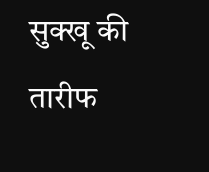सुक्खू की तारीफ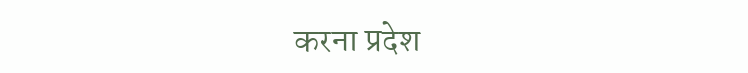करना प्रदेश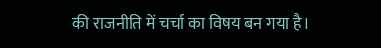की राजनीति में चर्चा का विषय बन गया है।